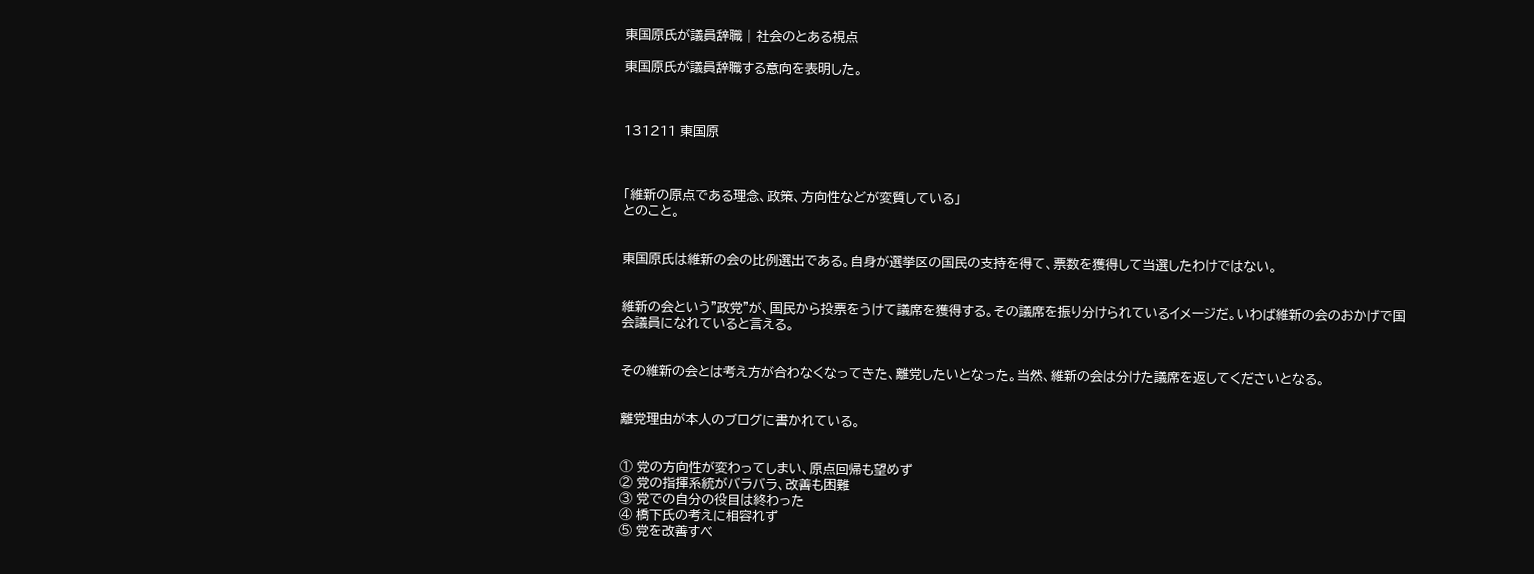東国原氏が議員辞職 | 社会のとある視点

東国原氏が議員辞職する意向を表明した。



131211 東国原



「維新の原点である理念、政策、方向性などが変質している」
とのこと。


東国原氏は維新の会の比例選出である。自身が選挙区の国民の支持を得て、票数を獲得して当選したわけではない。


維新の会という"政党"が、国民から投票をうけて議席を獲得する。その議席を振り分けられているイメージだ。いわば維新の会のおかげで国会議員になれていると言える。


その維新の会とは考え方が合わなくなってきた、離党したいとなった。当然、維新の会は分けた議席を返してくださいとなる。


離党理由が本人のブログに書かれている。


① 党の方向性が変わってしまい、原点回帰も望めず
② 党の指揮系統がバラバラ、改善も困難
③ 党での自分の役目は終わった
④ 橋下氏の考えに相容れず
⑤ 党を改善すべ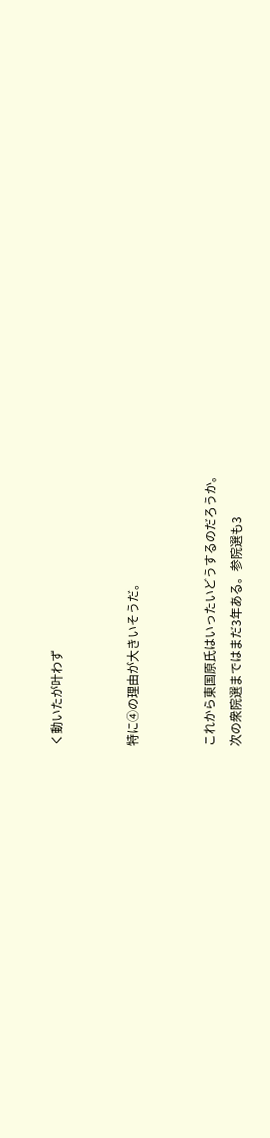く動いたが叶わず


特に④の理由が大きいそうだ。


これから東国原氏はいったいどうするのだろうか。
次の衆院選まではまだ3年ある。参院選も3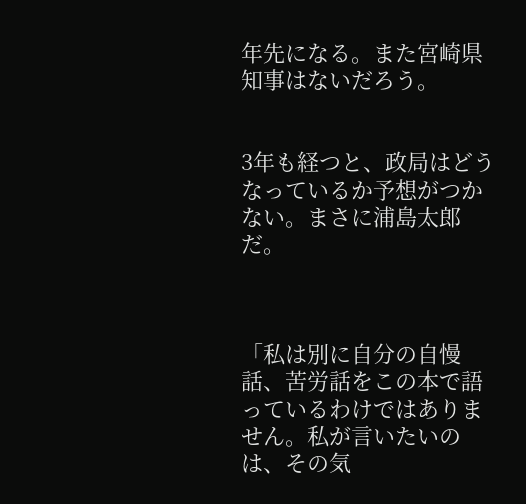年先になる。また宮崎県知事はないだろう。


3年も経つと、政局はどうなっているか予想がつかない。まさに浦島太郎だ。



「私は別に自分の自慢話、苦労話をこの本で語っているわけではありません。私が言いたいのは、その気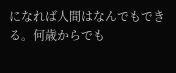になれば人間はなんでもできる。何歳からでも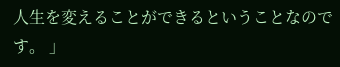人生を変えることができるということなのです。 」